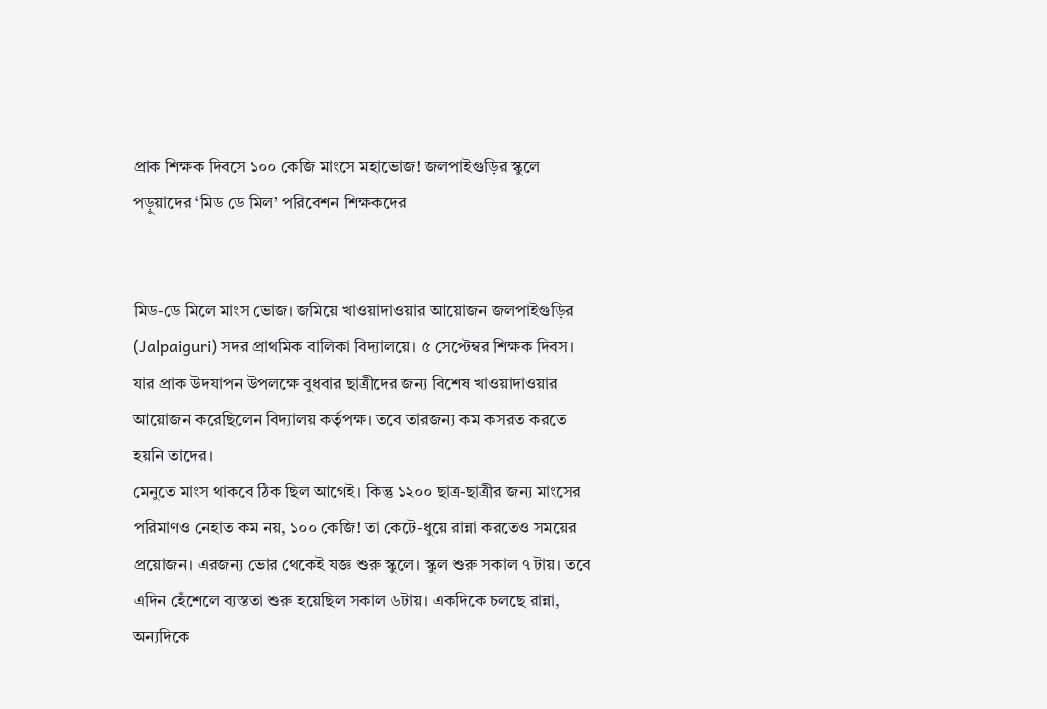প্রাক শিক্ষক দিবসে ১০০ কেজি মাংসে মহাভোজ! জলপাইগুড়ির স্কুলে পড়ুয়াদের ‘মিড ডে মিল’ পরিবেশন শিক্ষকদের


মিড-ডে মিলে মাংস ভোজ। জমিয়ে খাওয়াদাওয়ার আয়োজন জলপাইগুড়ির (Jalpaiguri) সদর প্রাথমিক বালিকা বিদ্যালয়ে। ৫ সেপ্টেম্বর শিক্ষক দিবস। যার প্রাক উদযাপন উপলক্ষে বুধবার ছাত্রীদের জন্য বিশেষ খাওয়াদাওয়ার আয়োজন করেছিলেন বিদ্যালয় কর্তৃপক্ষ। তবে তারজন্য কম কসরত করতে হয়নি তাদের।
মেনুতে মাংস থাকবে ঠিক ছিল আগেই। কিন্তু ১২০০ ছাত্র-ছাত্রীর জন্য মাংসের পরিমাণও নেহাত কম নয়, ১০০ কেজি! তা কেটে-ধুয়ে রান্না করতেও সময়ের প্রয়োজন। এরজন্য ভোর থেকেই যজ্ঞ শুরু স্কুলে। স্কুল শুরু সকাল ৭ টায়। তবে এদিন হেঁশেলে ব্যস্ততা শুরু হয়েছিল সকাল ৬টায়। একদিকে চলছে রান্না, অন্যদিকে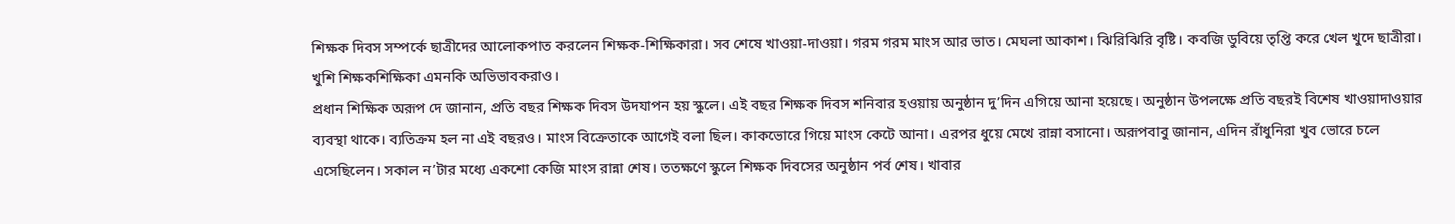শিক্ষক দিবস সম্পর্কে ছাত্রীদের আলোকপাত করলেন শিক্ষক-শিক্ষিকারা। সব শেষে খাওয়া-দাওয়া। গরম গরম মাংস আর ভাত। মেঘলা আকাশ। ঝিরিঝিরি বৃষ্টি। কবজি ডুবিয়ে তৃপ্তি করে খেল খুদে ছাত্রীরা। খুশি শিক্ষকশিক্ষিকা এমনকি অভিভাবকরাও।
প্রধান শিক্ষিক অরূপ দে জানান, প্রতি বছর শিক্ষক দিবস উদযাপন হয় স্কুলে। এই বছর শিক্ষক দিবস শনিবার হওয়ায় অনুষ্ঠান দু’দিন এগিয়ে আনা হয়েছে। অনুষ্ঠান উপলক্ষে প্রতি বছরই বিশেষ খাওয়াদাওয়ার ব্যবস্থা থাকে। ব্যতিক্রম হল না এই বছরও। মাংস বিক্রেতাকে আগেই বলা ছিল। কাকভোরে গিয়ে মাংস কেটে আনা। এরপর ধুয়ে মেখে রান্না বসানো। অরূপবাবু জানান, এদিন রাঁধুনিরা খুব ভোরে চলে এসেছিলেন। সকাল ন’টার মধ্যে একশো কেজি মাংস রান্না শেষ। ততক্ষণে স্কুলে শিক্ষক দিবসের অনুষ্ঠান পর্ব শেষ। খাবার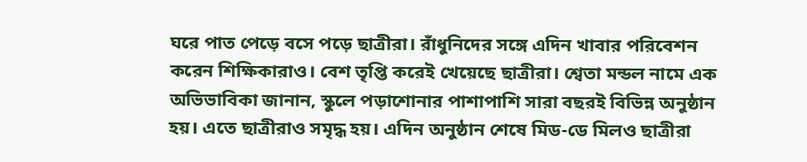ঘরে পাত পেড়ে বসে পড়ে ছাত্রীরা। রাঁধুনিদের সঙ্গে এদিন খাবার পরিবেশন করেন শিক্ষিকারাও। বেশ তৃপ্তি করেই খেয়েছে ছাত্রীরা। শ্বেতা মন্ডল নামে এক অভিভাবিকা জানান, স্কুলে পড়াশোনার পাশাপাশি সারা বছরই বিভিন্ন অনুষ্ঠান হয়। এতে ছাত্রীরাও সমৃদ্ধ হয়। এদিন অনুষ্ঠান শেষে মিড-ডে মিলও ছাত্রীরা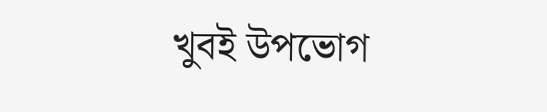খুবই উপভোগ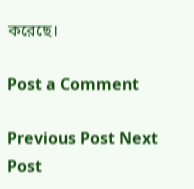করেছে।

Post a Comment

Previous Post Next Post